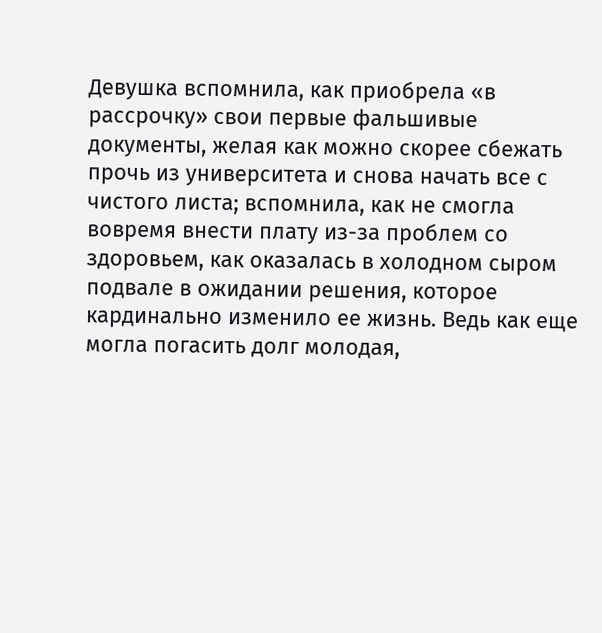Девушка вспомнила, как приобрела «в рассрочку» свои первые фальшивые документы, желая как можно скорее сбежать прочь из университета и снова начать все с чистого листа; вспомнила, как не смогла вовремя внести плату из-за проблем со здоровьем, как оказалась в холодном сыром подвале в ожидании решения, которое кардинально изменило ее жизнь. Ведь как еще могла погасить долг молодая,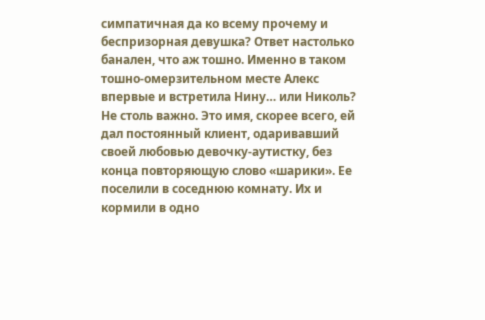симпатичная да ко всему прочему и беспризорная девушка? Ответ настолько банален, что аж тошно. Именно в таком тошно-омерзительном месте Алекс впервые и встретила Нину… или Николь? Не столь важно. Это имя, скорее всего, ей дал постоянный клиент, одаривавший своей любовью девочку-аутистку, без конца повторяющую слово «шарики». Ее поселили в соседнюю комнату. Их и кормили в одно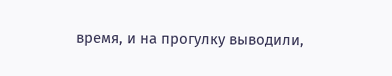время, и на прогулку выводили,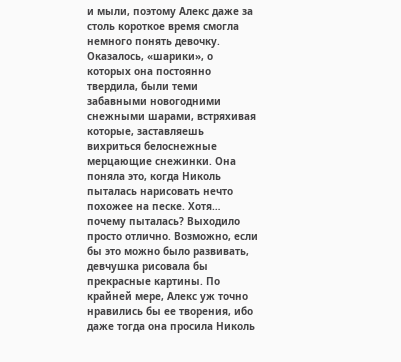и мыли, поэтому Алекс даже за столь короткое время смогла немного понять девочку. Оказалось, «шарики», о которых она постоянно твердила, были теми забавными новогодними снежными шарами, встряхивая которые, заставляешь вихриться белоснежные мерцающие снежинки. Она поняла это, когда Николь пыталась нарисовать нечто похожее на песке. Хотя… почему пыталась? Выходило просто отлично. Возможно, если бы это можно было развивать, девчушка рисовала бы прекрасные картины. По крайней мере, Алекс уж точно нравились бы ее творения, ибо даже тогда она просила Николь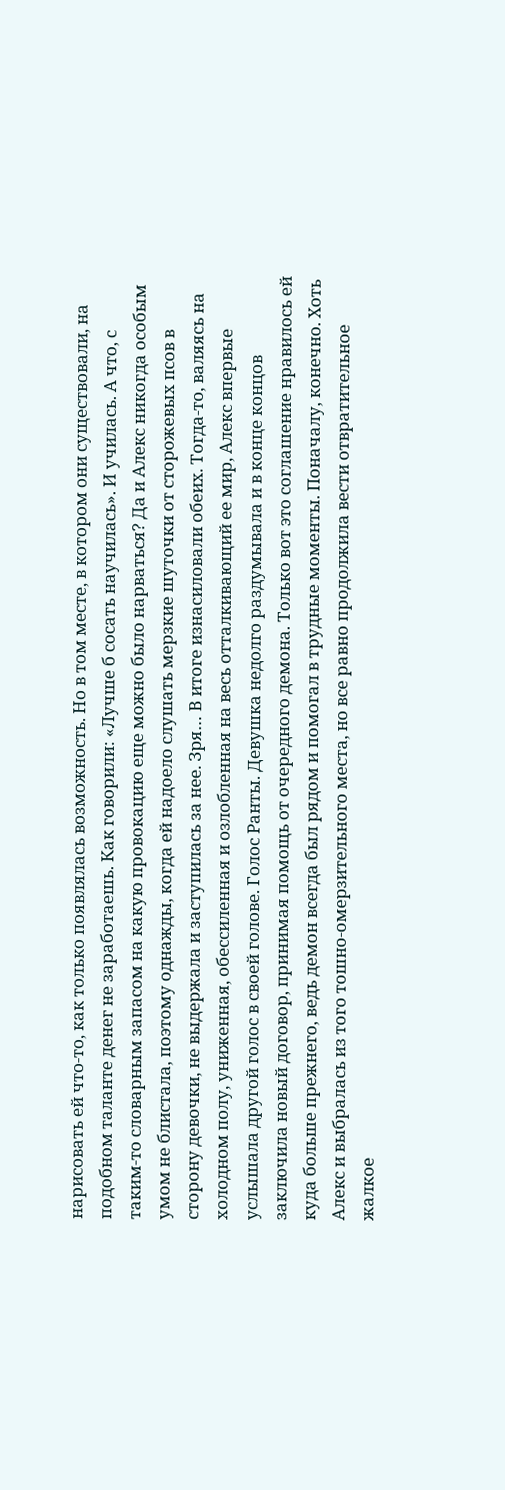нарисовать ей что-то, как только появлялась возможность. Но в том месте, в котором они существовали, на подобном таланте денег не заработаешь. Как говорили: «Лучше б сосать научилась». И училась. А что, с таким-то словарным запасом на какую провокацию еще можно было нарваться? Да и Алекс никогда особым умом не блистала, поэтому однажды, когда ей надоело слушать мерзкие шуточки от сторожевых псов в сторону девочки, не выдержала и заступилась за нее. Зря… В итоге изнасиловали обеих. Тогда-то, валяясь на холодном полу, униженная, обессиленная и озлобленная на весь отталкивающий ее мир, Алекс впервые услышала другой голос в своей голове. Голос Ранты. Девушка недолго раздумывала и в конце концов заключила новый договор, принимая помощь от очередного демона. Только вот это соглашение нравилось ей куда больше прежнего, ведь демон всегда был рядом и помогал в трудные моменты. Поначалу, конечно. Хоть Алекс и выбралась из того тошно-омерзительного места, но все равно продолжила вести отвратительное жалкое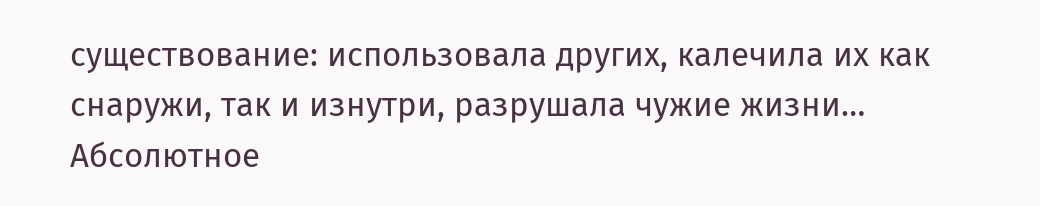существование: использовала других, калечила их как снаружи, так и изнутри, разрушала чужие жизни… Абсолютное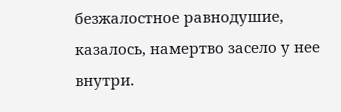безжалостное равнодушие, казалось, намертво засело у нее внутри.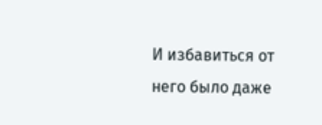И избавиться от него было даже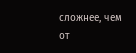сложнее, чем от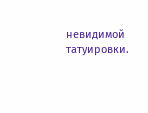невидимой татуировки.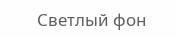Светлый фон